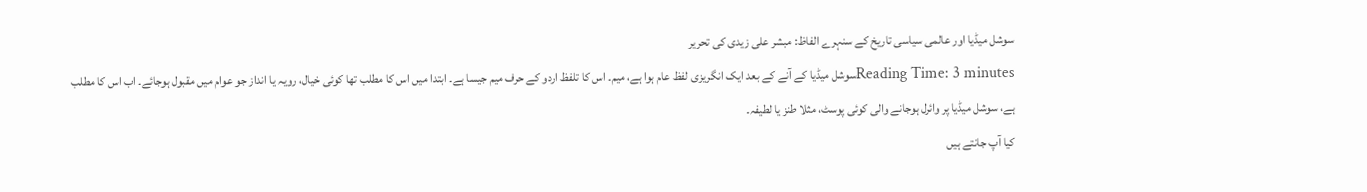سوشل میڈیا اور عالمی سیاسی تاریخ کے سنہرے الفاظ: مبشر علی زیدی کی تحریر
Reading Time: 3 minutesسوشل میڈیا کے آنے کے بعد ایک انگریزی لفظ عام ہوا ہے، میم۔ اس کا تلفظ اردو کے حرف میم جیسا ہے۔ ابتدا میں اس کا مطلب تھا کوئی خیال، رویہ یا انداز جو عوام میں مقبول ہوجائے۔ اب اس کا مطلب ہے، سوشل میڈیا پر وائرل ہوجانے والی کوئی پوسٹ، مثلا طنز یا لطیفہ۔
کیا آپ جانتے ہیں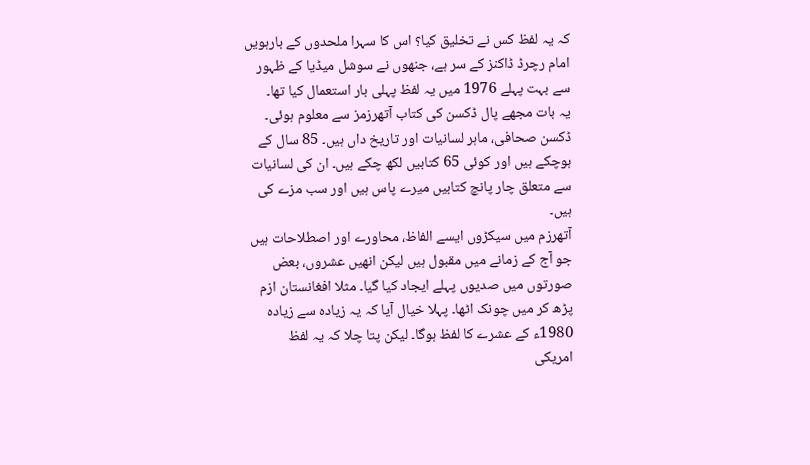کہ یہ لفظ کس نے تخلیق کیا؟ اس کا سہرا ملحدوں کے بارہویں امام رچرڈ ڈاکنز کے سر ہے، جنھوں نے سوشل میڈیا کے ظہور سے بہت پہلے 1976 میں یہ لفظ پہلی بار استعمال کیا تھا۔
یہ بات مجھے پال ڈکسن کی کتاب آتھرزمز سے معلوم ہوئی۔ ڈکسن صحافی، ماہر لسانیات اور تاریخ داں ہیں۔ 85 سال کے ہوچکے ہیں اور کوئی 65 کتابیں لکھ چکے ہیں۔ ان کی لسانیات سے متعلق چار پانچ کتابیں میرے پاس ہیں اور سب مزے کی ہیں۔
آتھرزم میں سیکڑوں ایسے الفاظ، محاورے اور اصطلاحات ہیں جو آج کے زمانے میں مقبول ہیں لیکن انھیں عشروں، بعض صورتوں میں صدیوں پہلے ایجاد کیا گیا۔ مثلا افغانستان ازم پڑھ کر میں چونک اٹھا۔ پہلا خیال آیا کہ یہ زیادہ سے زیادہ 1980ء کے عشرے کا لفظ ہوگا۔ لیکن پتا چلا کہ یہ لفظ امریکی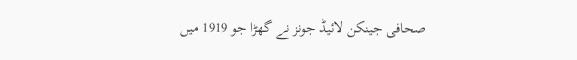صحافی جینکن لائیڈ جونز نے گھڑا جو 1919 میں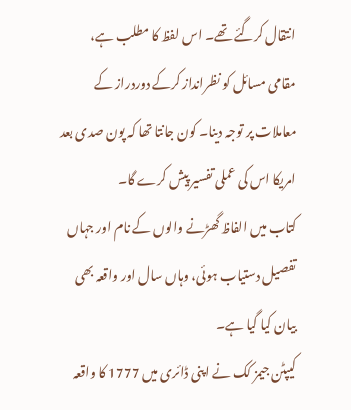انتقال کرگئے تھے۔ اس لفظ کا مطلب ہے، مقامی مسائل کو نظرانداز کرکے دوردراز کے معاملات پر توجہ دینا۔ کون جانتا تھا کہ پون صدی بعد امریکا اس کی عملی تفسیر پیش کرے گا۔
کتاب میں الفاظ گھڑنے والوں کے نام اور جہاں تفصیل دستیاب ہوئی، وہاں سال اور واقعہ بھی بیان کیا گیا ہے۔
کیپٹن جیمز کک نے اپنی ڈائری میں 1777 کا واقعہ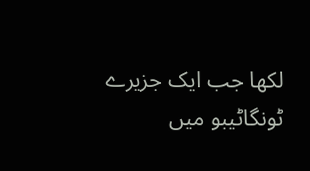لکھا جب ایک جزیرے ٹونگاٹیبو میں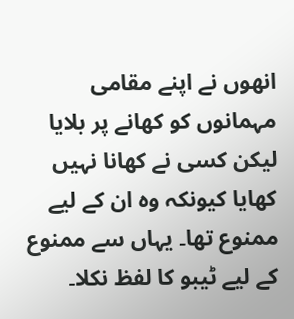انھوں نے اپنے مقامی مہمانوں کو کھانے پر بلایا لیکن کسی نے کھانا نہیں کھایا کیونکہ وہ ان کے لیے ممنوع تھا۔ یہاں سے ممنوع کے لیے ٹیبو کا لفظ نکلا۔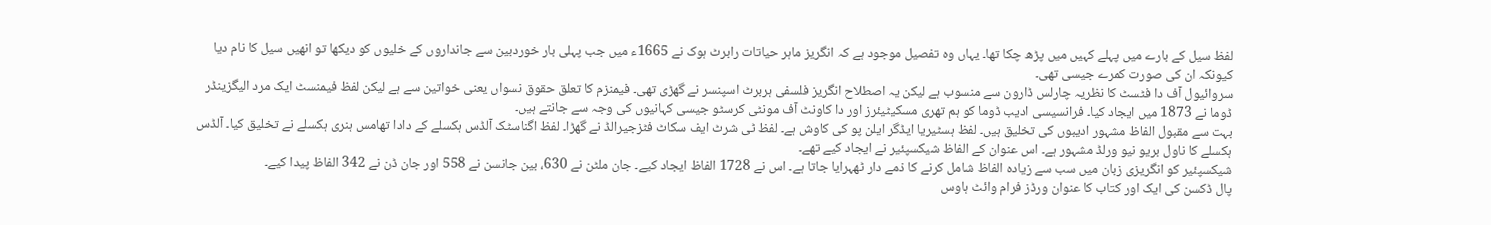لفظ سیل کے بارے میں پہلے کہیں میں پڑھ چکا تھا۔ یہاں وہ تفصیل موجود ہے کہ انگریز ماہر حیاتات رابرٹ ہوک نے 1665ء میں جب پہلی بار خوردبین سے جانداروں کے خلیوں کو دیکھا تو انھیں سیل کا نام دیا کیونکہ ان کی صورت کمرے جیسی تھی۔
سروائیول آف دا فٹسٹ کا نظریہ چارلس ڈارون سے منسوب ہے لیکن یہ اصطلاح انگریز فلسفی ہربرٹ اسپنسر نے گھڑی تھی۔ فیمنزم کا تعلق حقوق نسواں یعنی خواتین سے ہے لیکن لفظ فیمنسٹ ایک مرد الیگزینڈر ڈوما نے 1873 میں ایجاد کیا۔ فرانسیسی ادیب ڈوما کو ہم تھری مسکیٹیئرز اور دا کاونٹ آف مونٹی کرسٹو جیسی کہانیوں کی وجہ سے جانتے ہیں۔
بہت سے مقبول الفاظ مشہور ادیبوں کی تخلیق ہیں۔ لفظ ہسٹیریا ایڈگر ایلن پو کی کاوش ہے۔ لفظ ٹی شرٹ ایف سکاٹ فٹزجیرالڈ نے گھڑا۔ لفظ اگناسٹک آلڈس ہکسلے کے دادا تھامس ہنری ہکسلے نے تخلیق کیا۔ آلڈس ہکسلے کا ناول بریو نیو ورلڈ مشہور ہے۔ اس عنوان کے الفاظ شیکسپئیر نے ایجاد کیے تھے۔
شیکسپئیر کو انگریزی زبان میں سب سے زیادہ الفاظ شامل کرنے کا ذمے دار ٹھہرایا جاتا ہے۔ اس نے 1728 الفاظ ایجاد کیے۔ جان ملٹن نے 630، بین جانسن نے 558 اور جان ڈن نے 342 الفاظ پیدا کیے۔
پال ڈکسن کی ایک اور کتاب کا عنوان ورڈز فرام وائٹ ہاوس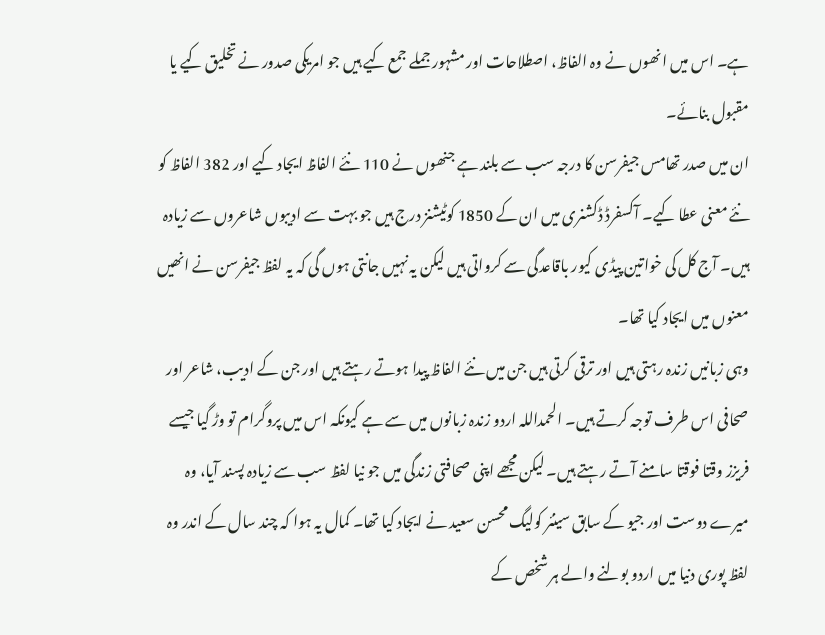ہے۔ اس میں انھوں نے وہ الفاظ، اصطلاحات اور مشہور جملے جمع کیے ہیں جو امریکی صدور نے تخلیق کیے یا مقبول بنائے۔
ان میں صدر تھامس جیفرسن کا درجہ سب سے بلند ہے جنھوں نے 110 نئے الفاظ ایجاد کیے اور 382 الفاظ کو نئے معنی عطا کیے۔ آکسفرڈ ڈکشنری میں ان کے 1850 کوٹیشنز درج ہیں جو بہت سے ادیبوں شاعروں سے زیادہ ہیں۔ آج کل کی خواتین پیڈی کیور باقاعدگی سے کرواتی ہیں لیکن یہ نہیں جانتی ہوں گی کہ یہ لفظ جیفرسن نے انھیں معنوں میں ایجاد کیا تھا۔
وہی زبانیں زندہ رہتی ہیں اور ترقی کرتی ہیں جن میں نئے الفاظ پیدا ہوتے رہتے ہیں اور جن کے ادیب، شاعر اور صحافی اس طرف توجہ کرتے ہیں۔ الحمداللہ اردو زندہ زبانوں میں سے ہے کیونکہ اس میں پروگرام تو وڑ گیا جیسے فریزز وقتا فوقتا سامنے آتے رہتے ہیں۔ لیکن مجھے اپنی صحافتی زندگی میں جو نیا لفظ سب سے زیادہ پسند آیا، وہ میرے دوست اور جیو کے سابق سینئر کولیگ محسن سعید نے ایجاد کیا تھا۔ کمال یہ ہوا کہ چند سال کے اندر وہ لفظ پوری دنیا میں اردو بولنے والے ہر شخص کے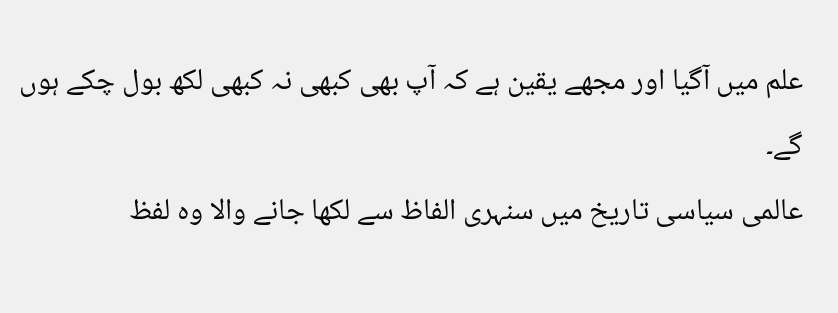علم میں آگیا اور مجھے یقین ہے کہ آپ بھی کبھی نہ کبھی لکھ بول چکے ہوں گے۔
عالمی سیاسی تاریخ میں سنہری الفاظ سے لکھا جانے والا وہ لفظ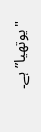"یوتھیا” ہے۔